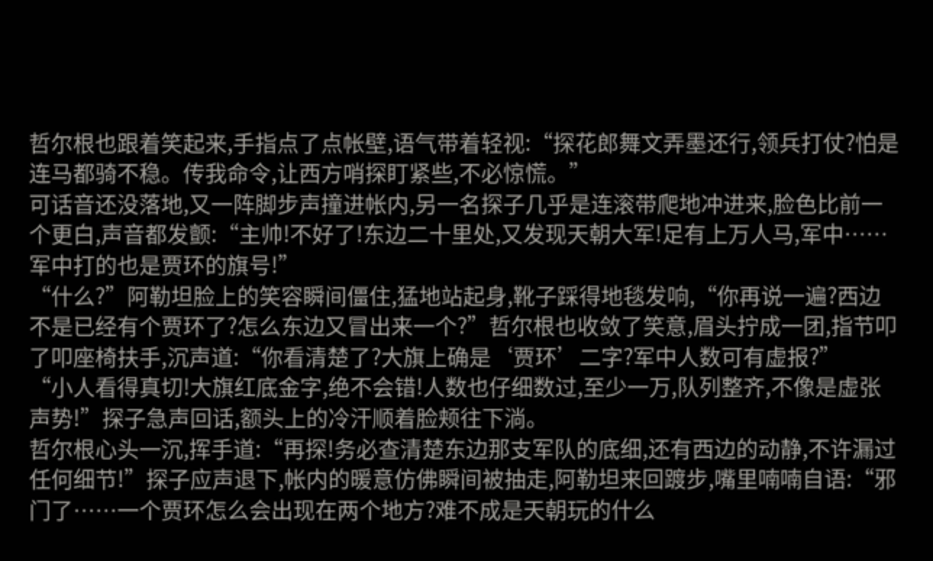哲尔根也跟着笑起来,手指点了点帐壁,语气带着轻视:“探花郎舞文弄墨还行,领兵打仗?怕是连马都骑不稳。传我命令,让西方哨探盯紧些,不必惊慌。”
可话音还没落地,又一阵脚步声撞进帐内,另一名探子几乎是连滚带爬地冲进来,脸色比前一个更白,声音都发颤:“主帅!不好了!东边二十里处,又发现天朝大军!足有上万人马,军中……军中打的也是贾环的旗号!”
“什么?”阿勒坦脸上的笑容瞬间僵住,猛地站起身,靴子踩得地毯发响,“你再说一遍?西边不是已经有个贾环了?怎么东边又冒出来一个?”哲尔根也收敛了笑意,眉头拧成一团,指节叩了叩座椅扶手,沉声道:“你看清楚了?大旗上确是‘贾环’二字?军中人数可有虚报?”
“小人看得真切!大旗红底金字,绝不会错!人数也仔细数过,至少一万,队列整齐,不像是虚张声势!”探子急声回话,额头上的冷汗顺着脸颊往下淌。
哲尔根心头一沉,挥手道:“再探!务必查清楚东边那支军队的底细,还有西边的动静,不许漏过任何细节!”探子应声退下,帐内的暖意仿佛瞬间被抽走,阿勒坦来回踱步,嘴里喃喃自语:“邪门了……一个贾环怎么会出现在两个地方?难不成是天朝玩的什么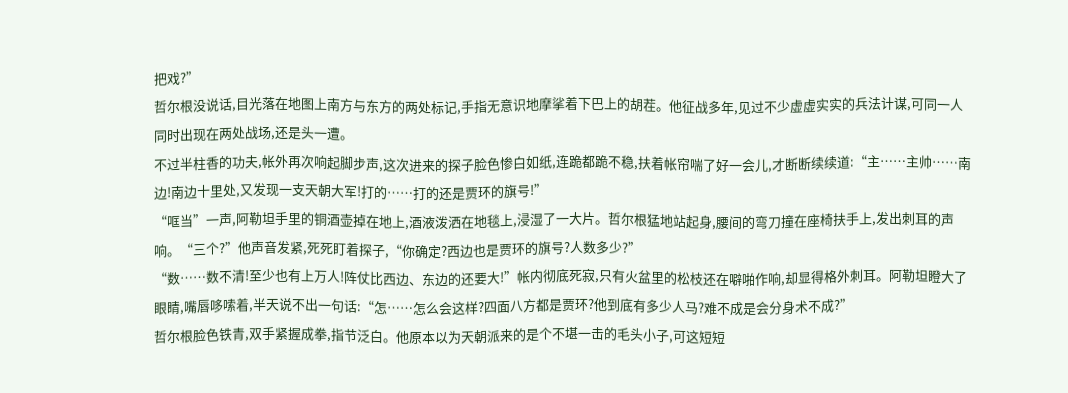把戏?”
哲尔根没说话,目光落在地图上南方与东方的两处标记,手指无意识地摩挲着下巴上的胡茬。他征战多年,见过不少虚虚实实的兵法计谋,可同一人同时出现在两处战场,还是头一遭。
不过半柱香的功夫,帐外再次响起脚步声,这次进来的探子脸色惨白如纸,连跪都跪不稳,扶着帐帘喘了好一会儿,才断断续续道:“主……主帅……南边!南边十里处,又发现一支天朝大军!打的……打的还是贾环的旗号!”
“哐当”一声,阿勒坦手里的铜酒壶掉在地上,酒液泼洒在地毯上,浸湿了一大片。哲尔根猛地站起身,腰间的弯刀撞在座椅扶手上,发出刺耳的声响。“三个?”他声音发紧,死死盯着探子,“你确定?西边也是贾环的旗号?人数多少?”
“数……数不清!至少也有上万人!阵仗比西边、东边的还要大!”帐内彻底死寂,只有火盆里的松枝还在噼啪作响,却显得格外刺耳。阿勒坦瞪大了眼睛,嘴唇哆嗦着,半天说不出一句话:“怎……怎么会这样?四面八方都是贾环?他到底有多少人马?难不成是会分身术不成?”
哲尔根脸色铁青,双手紧握成拳,指节泛白。他原本以为天朝派来的是个不堪一击的毛头小子,可这短短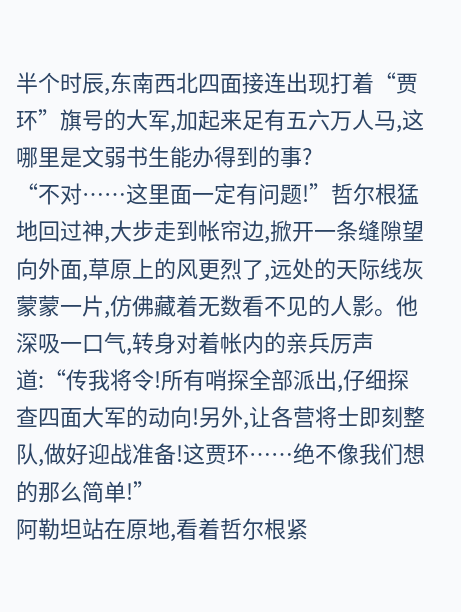半个时辰,东南西北四面接连出现打着“贾环”旗号的大军,加起来足有五六万人马,这哪里是文弱书生能办得到的事?
“不对……这里面一定有问题!”哲尔根猛地回过神,大步走到帐帘边,掀开一条缝隙望向外面,草原上的风更烈了,远处的天际线灰蒙蒙一片,仿佛藏着无数看不见的人影。他深吸一口气,转身对着帐内的亲兵厉声道:“传我将令!所有哨探全部派出,仔细探查四面大军的动向!另外,让各营将士即刻整队,做好迎战准备!这贾环……绝不像我们想的那么简单!”
阿勒坦站在原地,看着哲尔根紧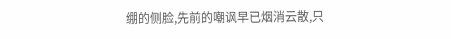绷的侧脸,先前的嘲讽早已烟消云散,只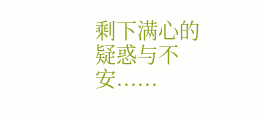剩下满心的疑惑与不安......